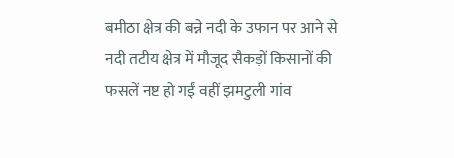बमीठा क्षेत्र की बन्ने नदी के उफान पर आने से नदी तटीय क्षेत्र में मौजूद सैकड़ों किसानों की फसलें नष्ट हो गईं वहीं झमटुली गांव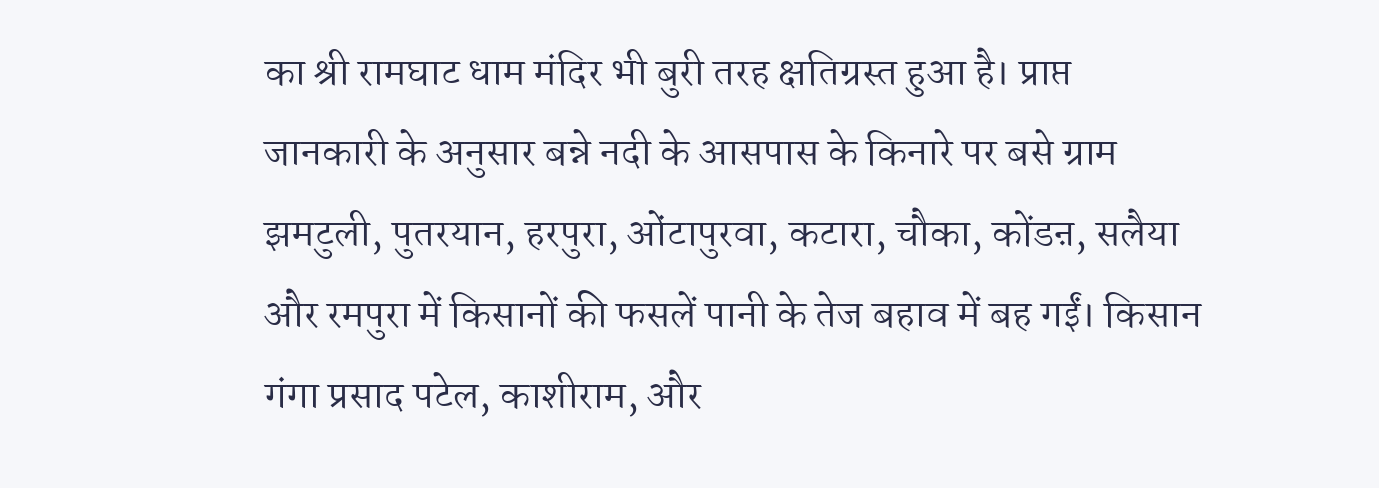का श्री रामघाट धाम मंदिर भी बुरी तरह क्षतिग्रस्त हुआ है। प्राप्त जानकारी के अनुसार बन्ने नदी के आसपास के किनारे पर बसे ग्राम झमटुली, पुतरयान, हरपुरा, ओंटापुरवा, कटारा, चौका, कोंडऩ, सलैया और रमपुरा में किसानों की फसलें पानी के तेज बहाव में बह गईं। किसान गंगा प्रसाद पटेल, काशीराम, और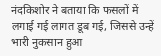नंदकिशोर ने बताया कि फसलों में लगाई गई लागत डूब गई, जिससे उन्हें भारी नुकसान हुआ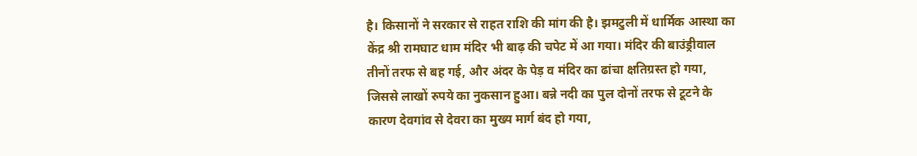है। किसानों ने सरकार से राहत राशि की मांग की है। झमटुली में धार्मिक आस्था का केंद्र श्री रामघाट धाम मंदिर भी बाढ़ की चपेट में आ गया। मंदिर की बाउंड्रीवाल तीनों तरफ से बह गई, और अंदर के पेड़ व मंदिर का ढांचा क्षतिग्रस्त हो गया, जिससे लाखों रुपये का नुकसान हुआ। बन्ने नदी का पुल दोनों तरफ से टूटने के कारण देवगांव से देवरा का मुख्य मार्ग बंद हो गया,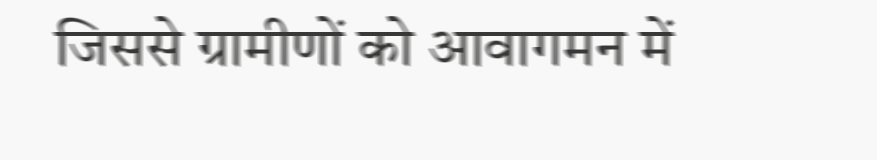जिससे ग्रामीणों को आवागमन में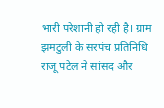भारी परेशानी हो रही है। ग्राम झमटुली के सरपंच प्रतिनिधि राजू पटेल ने सांसद और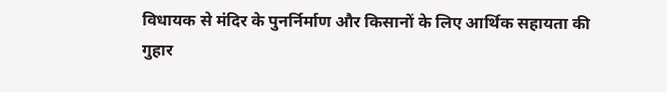विधायक से मंदिर के पुनर्निर्माण और किसानों के लिए आर्थिक सहायता की गुहार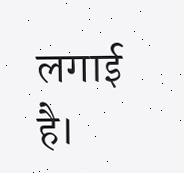लगाई है।